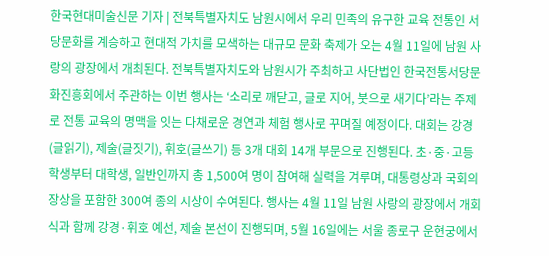한국현대미술신문 기자 | 전북특별자치도 남원시에서 우리 민족의 유구한 교육 전통인 서당문화를 계승하고 현대적 가치를 모색하는 대규모 문화 축제가 오는 4월 11일에 남원 사랑의 광장에서 개최된다. 전북특별자치도와 남원시가 주최하고 사단법인 한국전통서당문화진흥회에서 주관하는 이번 행사는 ‘소리로 깨닫고, 글로 지어, 붓으로 새기다’라는 주제로 전통 교육의 명맥을 잇는 다채로운 경연과 체험 행사로 꾸며질 예정이다. 대회는 강경(글읽기), 제술(글짓기), 휘호(글쓰기) 등 3개 대회 14개 부문으로 진행된다. 초·중·고등학생부터 대학생, 일반인까지 총 1,500여 명이 참여해 실력을 겨루며, 대통령상과 국회의장상을 포함한 300여 종의 시상이 수여된다. 행사는 4월 11일 남원 사랑의 광장에서 개회식과 함께 강경·휘호 예선, 제술 본선이 진행되며, 5월 16일에는 서울 종로구 운현궁에서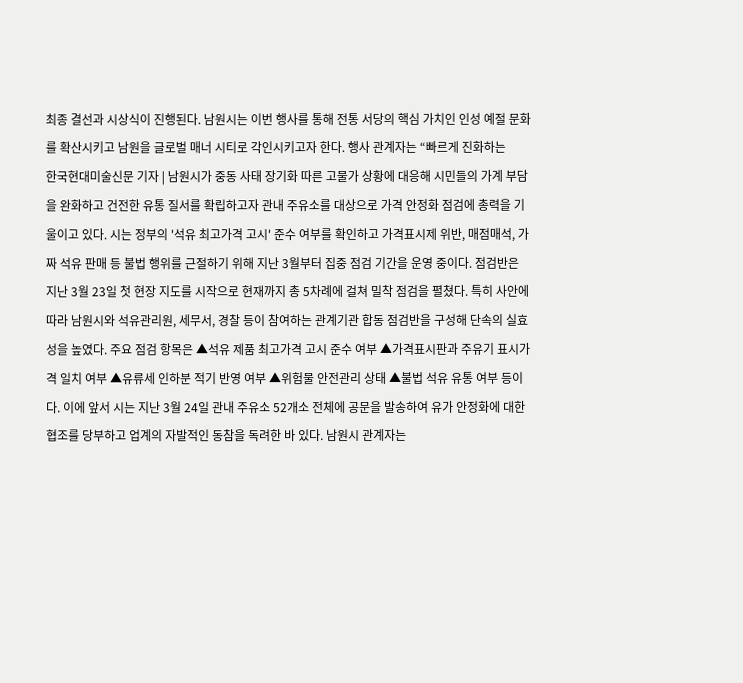최종 결선과 시상식이 진행된다. 남원시는 이번 행사를 통해 전통 서당의 핵심 가치인 인성 예절 문화를 확산시키고 남원을 글로벌 매너 시티로 각인시키고자 한다. 행사 관계자는 “빠르게 진화하는
한국현대미술신문 기자 | 남원시가 중동 사태 장기화 따른 고물가 상황에 대응해 시민들의 가계 부담을 완화하고 건전한 유통 질서를 확립하고자 관내 주유소를 대상으로 가격 안정화 점검에 총력을 기울이고 있다. 시는 정부의 '석유 최고가격 고시' 준수 여부를 확인하고 가격표시제 위반, 매점매석, 가짜 석유 판매 등 불법 행위를 근절하기 위해 지난 3월부터 집중 점검 기간을 운영 중이다. 점검반은 지난 3월 23일 첫 현장 지도를 시작으로 현재까지 총 5차례에 걸쳐 밀착 점검을 펼쳤다. 특히 사안에 따라 남원시와 석유관리원, 세무서, 경찰 등이 참여하는 관계기관 합동 점검반을 구성해 단속의 실효성을 높였다. 주요 점검 항목은 ▲석유 제품 최고가격 고시 준수 여부 ▲가격표시판과 주유기 표시가격 일치 여부 ▲유류세 인하분 적기 반영 여부 ▲위험물 안전관리 상태 ▲불법 석유 유통 여부 등이다. 이에 앞서 시는 지난 3월 24일 관내 주유소 52개소 전체에 공문을 발송하여 유가 안정화에 대한 협조를 당부하고 업계의 자발적인 동참을 독려한 바 있다. 남원시 관계자는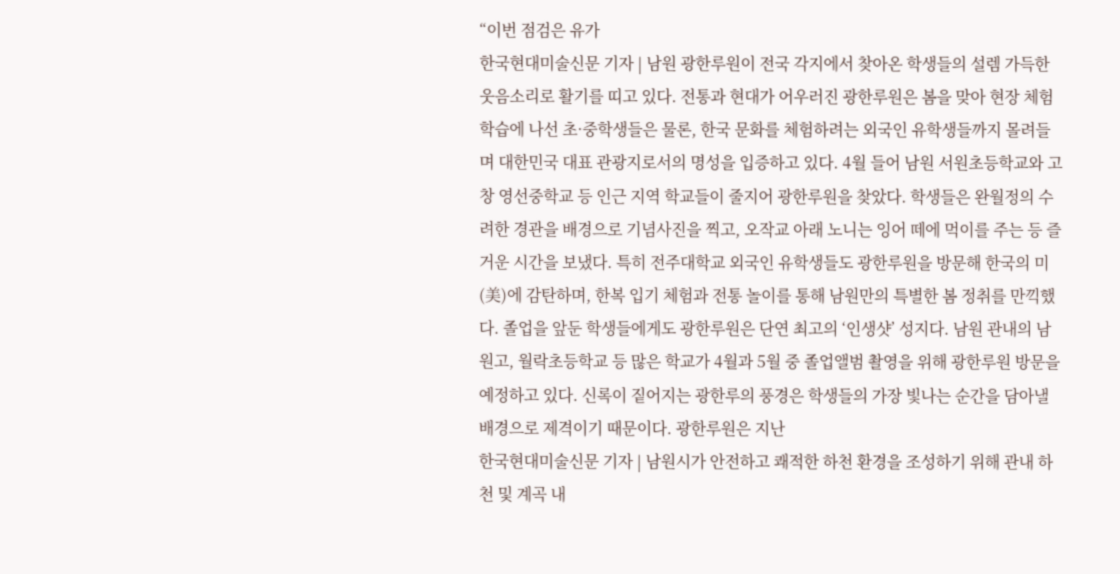“이번 점검은 유가
한국현대미술신문 기자 | 남원 광한루원이 전국 각지에서 찾아온 학생들의 설렘 가득한 웃음소리로 활기를 띠고 있다. 전통과 현대가 어우러진 광한루원은 봄을 맞아 현장 체험학습에 나선 초·중학생들은 물론, 한국 문화를 체험하려는 외국인 유학생들까지 몰려들며 대한민국 대표 관광지로서의 명성을 입증하고 있다. 4월 들어 남원 서원초등학교와 고창 영선중학교 등 인근 지역 학교들이 줄지어 광한루원을 찾았다. 학생들은 완월정의 수려한 경관을 배경으로 기념사진을 찍고, 오작교 아래 노니는 잉어 떼에 먹이를 주는 등 즐거운 시간을 보냈다. 특히 전주대학교 외국인 유학생들도 광한루원을 방문해 한국의 미(美)에 감탄하며, 한복 입기 체험과 전통 놀이를 통해 남원만의 특별한 봄 정취를 만끽했다. 졸업을 앞둔 학생들에게도 광한루원은 단연 최고의 ‘인생샷’ 성지다. 남원 관내의 남원고, 월락초등학교 등 많은 학교가 4월과 5월 중 졸업앨범 촬영을 위해 광한루원 방문을 예정하고 있다. 신록이 짙어지는 광한루의 풍경은 학생들의 가장 빛나는 순간을 담아낼 배경으로 제격이기 때문이다. 광한루원은 지난
한국현대미술신문 기자 | 남원시가 안전하고 쾌적한 하천 환경을 조성하기 위해 관내 하천 및 계곡 내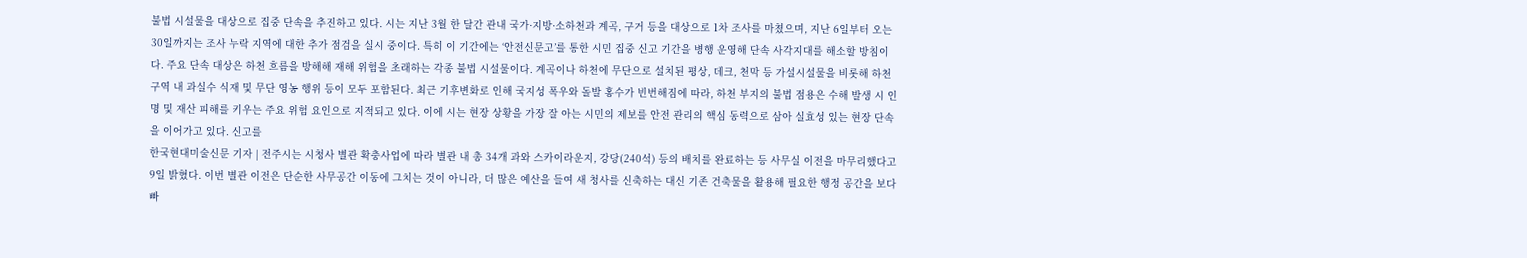불법 시설물을 대상으로 집중 단속을 추진하고 있다. 시는 지난 3월 한 달간 관내 국가·지방·소하천과 계곡, 구거 등을 대상으로 1차 조사를 마쳤으며, 지난 6일부터 오는 30일까지는 조사 누락 지역에 대한 추가 점검을 실시 중이다. 특히 이 기간에는 ‘안전신문고’를 통한 시민 집중 신고 기간을 병행 운영해 단속 사각지대를 해소할 방침이다. 주요 단속 대상은 하천 흐름을 방해해 재해 위험을 초래하는 각종 불법 시설물이다. 계곡이나 하천에 무단으로 설치된 평상, 데크, 천막 등 가설시설물을 비롯해 하천 구역 내 과실수 식재 및 무단 영농 행위 등이 모두 포함된다. 최근 기후변화로 인해 국지성 폭우와 돌발 홍수가 빈번해짐에 따라, 하천 부지의 불법 점용은 수해 발생 시 인명 및 재산 피해를 키우는 주요 위험 요인으로 지적되고 있다. 이에 시는 현장 상황을 가장 잘 아는 시민의 제보를 안전 관리의 핵심 동력으로 삼아 실효성 있는 현장 단속을 이어가고 있다. 신고를
한국현대미술신문 기자 | 전주시는 시청사 별관 확충사업에 따라 별관 내 총 34개 과와 스카이라운지, 강당(240석) 등의 배치를 완료하는 등 사무실 이전을 마무리했다고 9일 밝혔다. 이번 별관 이전은 단순한 사무공간 이동에 그치는 것이 아니라, 더 많은 예산을 들여 새 청사를 신축하는 대신 기존 건축물을 활용해 필요한 행정 공간을 보다 빠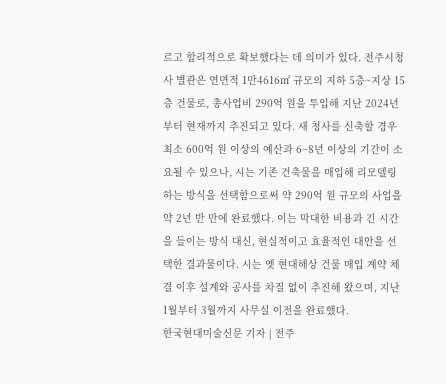르고 합리적으로 확보했다는 데 의미가 있다. 전주시청사 별관은 연면적 1만4616㎡ 규모의 지하 5층~지상 15층 건물로, 총사업비 290억 원을 투입해 지난 2024년부터 현재까지 추진되고 있다. 새 청사를 신축할 경우 최소 600억 원 이상의 예산과 6~8년 이상의 기간이 소요될 수 있으나, 시는 기존 건축물을 매입해 리모델링하는 방식을 선택함으로써 약 290억 원 규모의 사업을 약 2년 반 만에 완료했다. 이는 막대한 비용과 긴 시간을 들이는 방식 대신, 현실적이고 효율적인 대안을 선택한 결과물이다. 시는 옛 현대해상 건물 매입 계약 체결 이후 설계와 공사를 차질 없이 추진해 왔으며, 지난 1월부터 3월까지 사무실 이전을 완료했다.
한국현대미술신문 기자 | 전주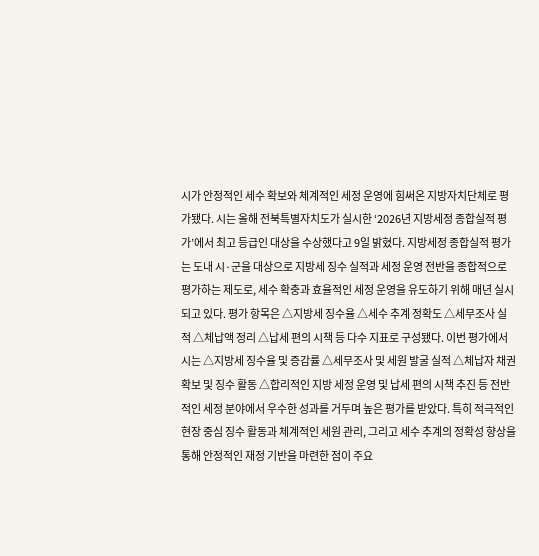시가 안정적인 세수 확보와 체계적인 세정 운영에 힘써온 지방자치단체로 평가됐다. 시는 올해 전북특별자치도가 실시한 ‘2026년 지방세정 종합실적 평가’에서 최고 등급인 대상을 수상했다고 9일 밝혔다. 지방세정 종합실적 평가는 도내 시·군을 대상으로 지방세 징수 실적과 세정 운영 전반을 종합적으로 평가하는 제도로, 세수 확충과 효율적인 세정 운영을 유도하기 위해 매년 실시되고 있다. 평가 항목은 △지방세 징수율 △세수 추계 정확도 △세무조사 실적 △체납액 정리 △납세 편의 시책 등 다수 지표로 구성됐다. 이번 평가에서 시는 △지방세 징수율 및 증감률 △세무조사 및 세원 발굴 실적 △체납자 채권 확보 및 징수 활동 △합리적인 지방 세정 운영 및 납세 편의 시책 추진 등 전반적인 세정 분야에서 우수한 성과를 거두며 높은 평가를 받았다. 특히 적극적인 현장 중심 징수 활동과 체계적인 세원 관리, 그리고 세수 추계의 정확성 향상을 통해 안정적인 재정 기반을 마련한 점이 주요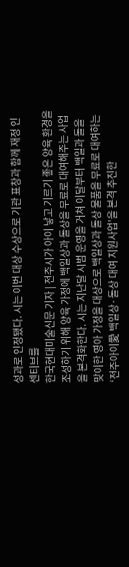성과로 인정됐다. 시는 이번 대상 수상으로 기관 표창과 함께 재정 인센티브를
한국현대미술신문 기자 | 전주시가 아이 낳고 기르기 좋은 양육 환경을 조성하기 위해 양육 가정에 백일상과 돌상을 무료로 대여해주는 사업을 본격화한다. 시는 지난달 시범 운영을 거쳐 이달부터 백일과 돌을 맞이한 영아 가정을 대상으로 백일상과 돌상 물품을 무료로 대여하는 ‘전주아이愛 백일상·돌상 대여 지원사업’을 본격 추진한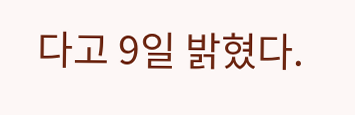다고 9일 밝혔다.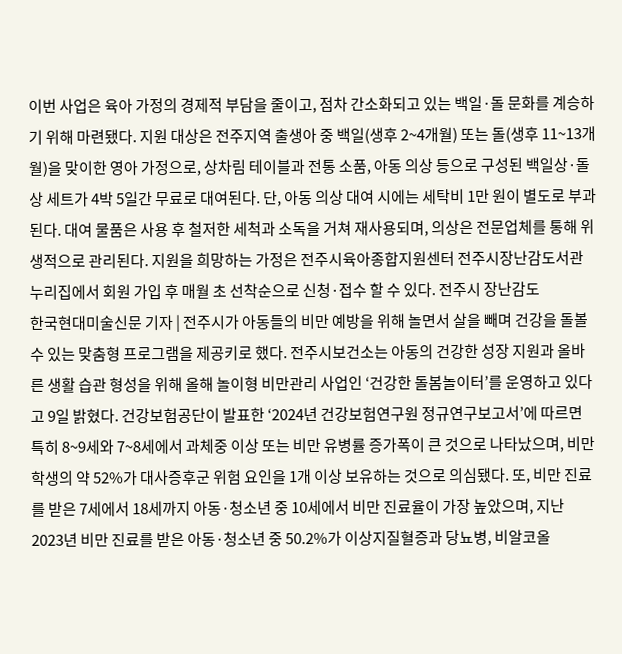이번 사업은 육아 가정의 경제적 부담을 줄이고, 점차 간소화되고 있는 백일·돌 문화를 계승하기 위해 마련됐다. 지원 대상은 전주지역 출생아 중 백일(생후 2~4개월) 또는 돌(생후 11~13개월)을 맞이한 영아 가정으로, 상차림 테이블과 전통 소품, 아동 의상 등으로 구성된 백일상·돌상 세트가 4박 5일간 무료로 대여된다. 단, 아동 의상 대여 시에는 세탁비 1만 원이 별도로 부과된다. 대여 물품은 사용 후 철저한 세척과 소독을 거쳐 재사용되며, 의상은 전문업체를 통해 위생적으로 관리된다. 지원을 희망하는 가정은 전주시육아종합지원센터 전주시장난감도서관 누리집에서 회원 가입 후 매월 초 선착순으로 신청·접수 할 수 있다. 전주시 장난감도
한국현대미술신문 기자 | 전주시가 아동들의 비만 예방을 위해 놀면서 살을 빼며 건강을 돌볼 수 있는 맞춤형 프로그램을 제공키로 했다. 전주시보건소는 아동의 건강한 성장 지원과 올바른 생활 습관 형성을 위해 올해 놀이형 비만관리 사업인 ‘건강한 돌봄놀이터’를 운영하고 있다고 9일 밝혔다. 건강보험공단이 발표한 ‘2024년 건강보험연구원 정규연구보고서’에 따르면 특히 8~9세와 7~8세에서 과체중 이상 또는 비만 유병률 증가폭이 큰 것으로 나타났으며, 비만 학생의 약 52%가 대사증후군 위험 요인을 1개 이상 보유하는 것으로 의심됐다. 또, 비만 진료를 받은 7세에서 18세까지 아동·청소년 중 10세에서 비만 진료율이 가장 높았으며, 지난 2023년 비만 진료를 받은 아동·청소년 중 50.2%가 이상지질혈증과 당뇨병, 비알코올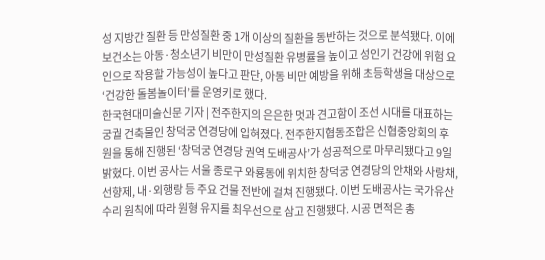성 지방간 질환 등 만성질환 중 1개 이상의 질환을 동반하는 것으로 분석됐다. 이에 보건소는 아동·청소년기 비만이 만성질환 유병률을 높이고 성인기 건강에 위험 요인으로 작용할 가능성이 높다고 판단, 아동 비만 예방을 위해 초등학생을 대상으로 ‘건강한 돌봄놀이터’를 운영키로 했다.
한국현대미술신문 기자 | 전주한지의 은은한 멋과 견고함이 조선 시대를 대표하는 궁궐 건축물인 창덕궁 연경당에 입혀졌다. 전주한지협동조합은 신협중앙회의 후원을 통해 진행된 ‘창덕궁 연경당 권역 도배공사’가 성공적으로 마무리됐다고 9일 밝혔다. 이번 공사는 서울 종로구 와룡동에 위치한 창덕궁 연경당의 안채와 사랑채, 선향제, 내·외행랑 등 주요 건물 전반에 걸쳐 진행됐다. 이번 도배공사는 국가유산 수리 원칙에 따라 원형 유지를 최우선으로 삼고 진행됐다. 시공 면적은 총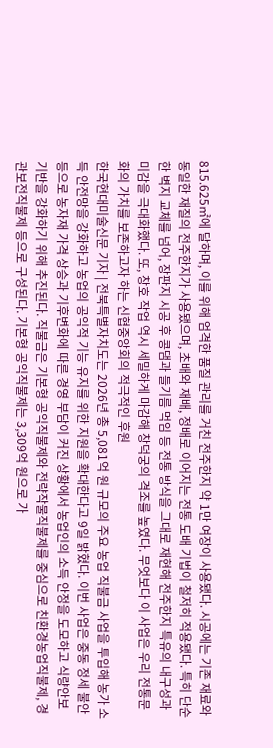815.625㎡에 달하며, 이를 위해 엄격한 품질 관리를 거친 전주한지 약 1만 여장이 사용됐다. 시공에는 기존 재료와 동일한 재질의 전주한지가 사용됐으며, 초배와 재배, 정배로 이어지는 전통 도배 기법이 철저히 적용됐다. 특히 단순한 벽지 교체를 넘어, 장판지 시공 후 콩댐과 들기름 먹임 등 전통 방식을 그대로 재현해 전주한지 특유의 내구성과 미감을 극대화했다. 또, 창호 작업 역시 세밀하게 마감해 창덕궁의 격조를 높였다. 무엇보다 이 사업은 우리 전통문화의 가치를 보존하고자 하는 신협중앙회의 적극적인 후원
한국현대미술신문 기자 | 전북특별자치도는 2026년 총 5,081억 원 규모의 주요 농업 직불금 사업을 투입해 농가 소득 안전망을 강화하고 농업의 공익적 기능 유지를 위한 지원을 확대한다고 9일 밝혔다. 이번 사업은 중동 정세 불안 등으로 농자재 가격 상승과 기후변화에 따른 경영 부담이 커진 상황에서 농업인의 소득 안정을 도모하고 식량안보 기반을 강화하기 위해 추진된다. 직불금은 기본형 공익직불제와 전략작물직불제를 중심으로 친환경농업직불제, 경관보전직불제 등으로 구성된다. 기본형 공익직불제는 3,309억 원으로 가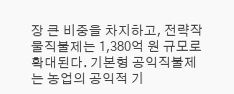장 큰 비중을 차지하고, 전략작물직불제는 1,380억 원 규모로 확대된다. 기본형 공익직불제는 농업의 공익적 기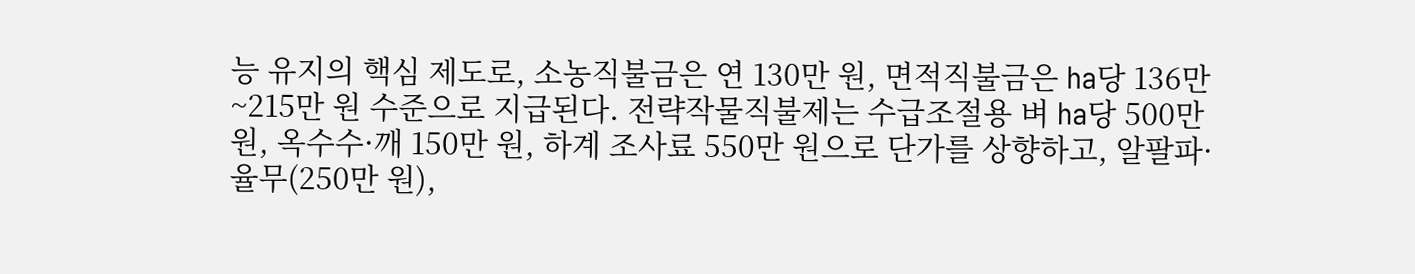능 유지의 핵심 제도로, 소농직불금은 연 130만 원, 면적직불금은 ha당 136만~215만 원 수준으로 지급된다. 전략작물직불제는 수급조절용 벼 ha당 500만 원, 옥수수·깨 150만 원, 하계 조사료 550만 원으로 단가를 상향하고, 알팔파·율무(250만 원),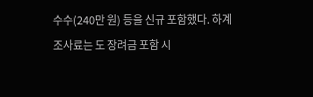수수(240만 원) 등을 신규 포함했다. 하계 조사료는 도 장려금 포함 시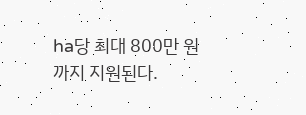ha당 최대 800만 원까지 지원된다.